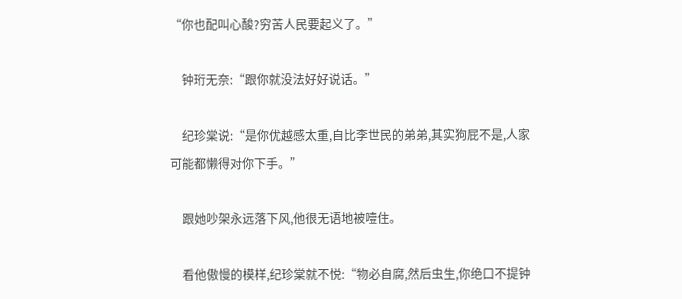“你也配叫心酸?穷苦人民要起义了。”

    钟珩无奈:“跟你就没法好好说话。”

    纪珍棠说:“是你优越感太重,自比李世民的弟弟,其实狗屁不是,人家可能都懒得对你下手。”

    跟她吵架永远落下风,他很无语地被噎住。

    看他傲慢的模样,纪珍棠就不悦:“物必自腐,然后虫生,你绝口不提钟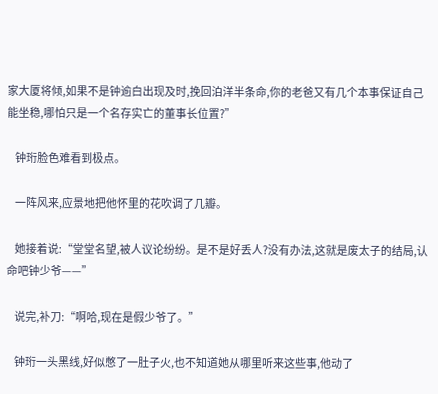家大厦将倾,如果不是钟逾白出现及时,挽回泊洋半条命,你的老爸又有几个本事保证自己能坐稳,哪怕只是一个名存实亡的董事长位置?”

    钟珩脸色难看到极点。

    一阵风来,应景地把他怀里的花吹调了几瓣。

    她接着说:“堂堂名望,被人议论纷纷。是不是好丢人?没有办法,这就是废太子的结局,认命吧钟少爷——”

    说完,补刀:“啊哈,现在是假少爷了。”

    钟珩一头黑线,好似憋了一肚子火,也不知道她从哪里听来这些事,他动了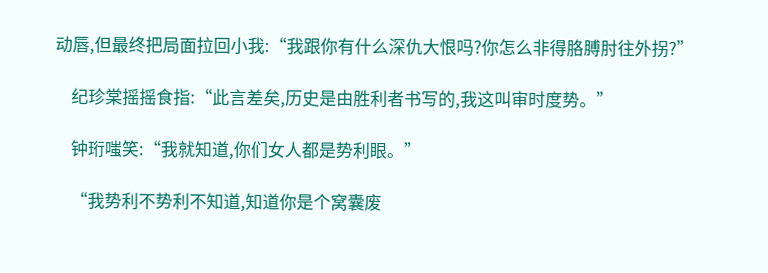动唇,但最终把局面拉回小我:“我跟你有什么深仇大恨吗?你怎么非得胳膊肘往外拐?”

    纪珍棠摇摇食指:“此言差矣,历史是由胜利者书写的,我这叫审时度势。”

    钟珩嗤笑:“我就知道,你们女人都是势利眼。”

    “我势利不势利不知道,知道你是个窝囊废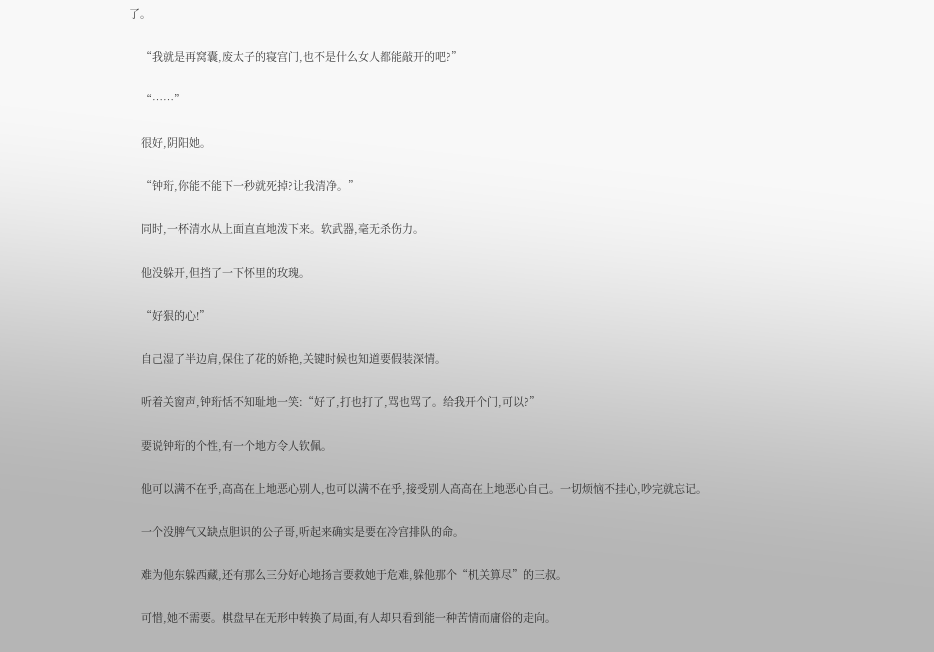了。

    “我就是再窝囊,废太子的寝宫门,也不是什么女人都能敲开的吧?”

    “……”

    很好,阴阳她。

    “钟珩,你能不能下一秒就死掉?让我清净。”

    同时,一杯清水从上面直直地泼下来。软武器,毫无杀伤力。

    他没躲开,但挡了一下怀里的玫瑰。

    “好狠的心!”

    自己湿了半边肩,保住了花的娇艳,关键时候也知道要假装深情。

    听着关窗声,钟珩恬不知耻地一笑:“好了,打也打了,骂也骂了。给我开个门,可以?”

    要说钟珩的个性,有一个地方令人钦佩。

    他可以满不在乎,高高在上地恶心别人,也可以满不在乎,接受别人高高在上地恶心自己。一切烦恼不挂心,吵完就忘记。

    一个没脾气又缺点胆识的公子哥,听起来确实是要在冷宫排队的命。

    难为他东躲西藏,还有那么三分好心地扬言要救她于危难,躲他那个“机关算尽”的三叔。

    可惜,她不需要。棋盘早在无形中转换了局面,有人却只看到能一种苦情而庸俗的走向。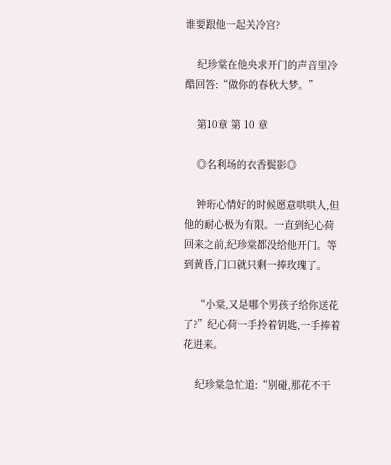谁要跟他一起关冷宫?

    纪珍棠在他央求开门的声音里冷酷回答:“做你的春秋大梦。”

    第10章 第 10 章

    ◎名利场的衣香鬓影◎

    钟珩心情好的时候愿意哄哄人,但他的耐心极为有限。一直到纪心荷回来之前,纪珍棠都没给他开门。等到黄昏,门口就只剩一捧玫瑰了。

    “小棠,又是哪个男孩子给你送花了?”纪心荷一手拎着钥匙,一手捧着花进来。

    纪珍棠急忙道:“别碰,那花不干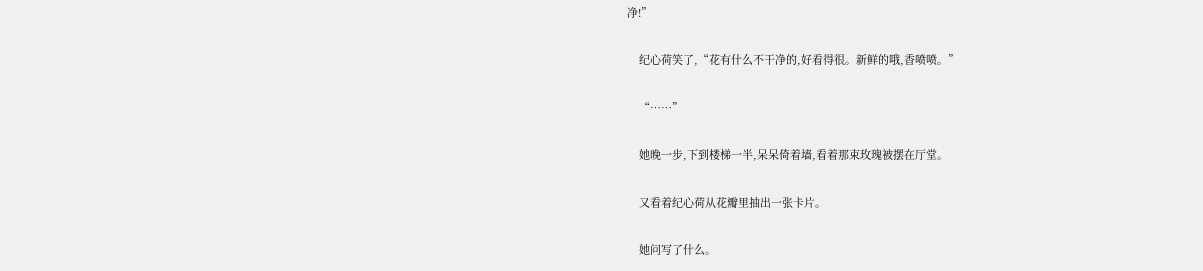净!”

    纪心荷笑了,“花有什么不干净的,好看得很。新鲜的哦,香喷喷。”

    “……”

    她晚一步,下到楼梯一半,呆呆倚着墙,看着那束玫瑰被摆在厅堂。

    又看着纪心荷从花瓣里抽出一张卡片。

    她问写了什么。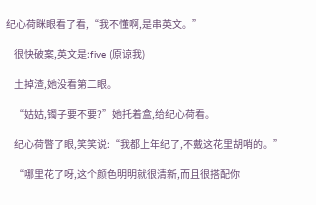纪心荷眯眼看了看,“我不懂啊,是串英文。”

    很快破案,英文是:five (原谅我)

    土掉渣,她没看第二眼。

    “姑姑,镯子要不要?”她托着盒,给纪心荷看。

    纪心荷瞥了眼,笑笑说:“我都上年纪了,不戴这花里胡哨的。”

    “哪里花了呀,这个颜色明明就很清新,而且很搭配你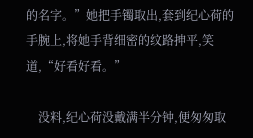的名字。”她把手镯取出,套到纪心荷的手腕上,将她手背细密的纹路抻平,笑道,“好看好看。”

    没料,纪心荷没戴满半分钟,便匆匆取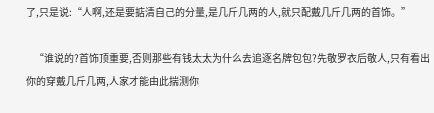了,只是说:“人啊,还是要掂清自己的分量,是几斤几两的人,就只配戴几斤几两的首饰。”

    “谁说的?首饰顶重要,否则那些有钱太太为什么去追逐名牌包包?先敬罗衣后敬人,只有看出你的穿戴几斤几两,人家才能由此揣测你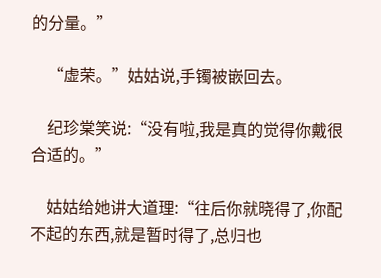的分量。”

    “虚荣。”姑姑说,手镯被嵌回去。

    纪珍棠笑说:“没有啦,我是真的觉得你戴很合适的。”

    姑姑给她讲大道理:“往后你就晓得了,你配不起的东西,就是暂时得了,总归也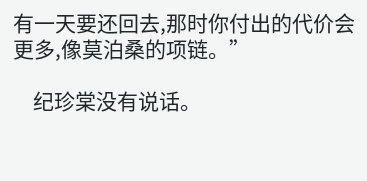有一天要还回去,那时你付出的代价会更多,像莫泊桑的项链。”

    纪珍棠没有说话。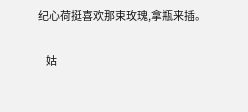纪心荷挺喜欢那束玫瑰,拿瓶来插。

    姑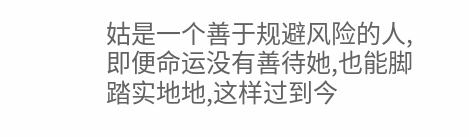姑是一个善于规避风险的人,即便命运没有善待她,也能脚踏实地地,这样过到今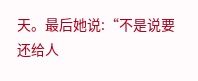天。最后她说:“不是说要还给人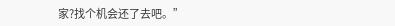家?找个机会还了去吧。”